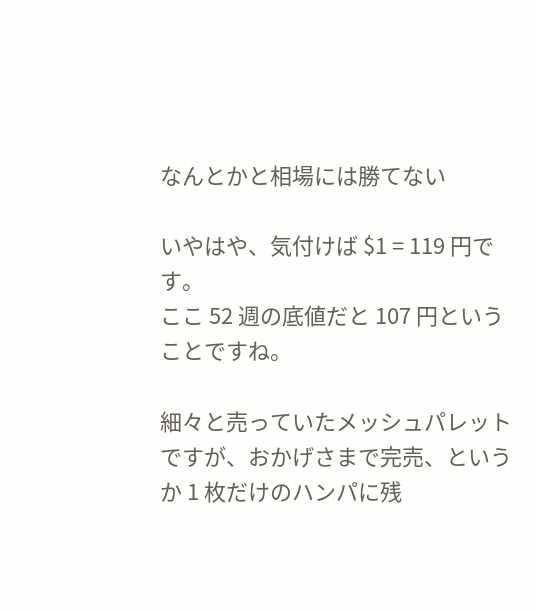なんとかと相場には勝てない

いやはや、気付けば $1 = 119 円です。
ここ 52 週の底値だと 107 円ということですね。

細々と売っていたメッシュパレットですが、おかげさまで完売、というか 1 枚だけのハンパに残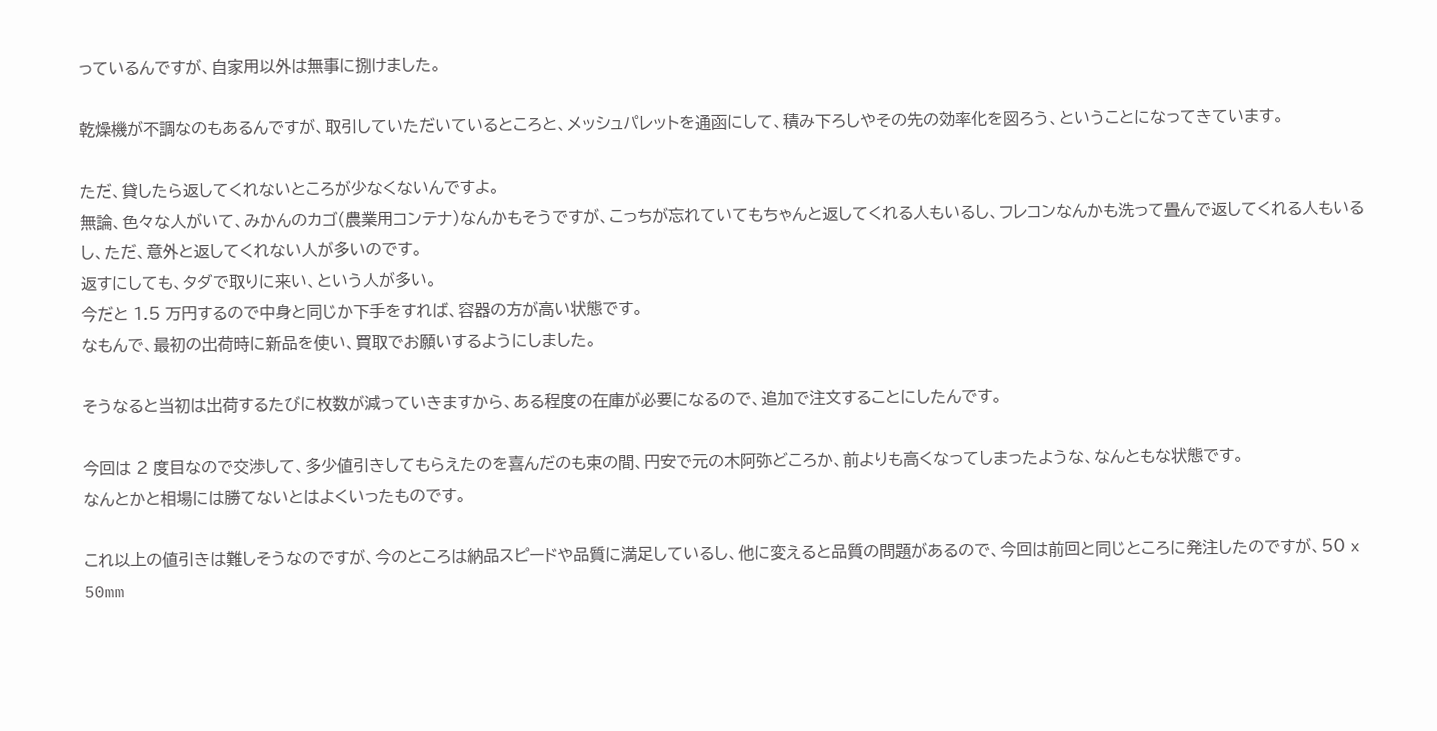っているんですが、自家用以外は無事に捌けました。

乾燥機が不調なのもあるんですが、取引していただいているところと、メッシュパレットを通函にして、積み下ろしやその先の効率化を図ろう、ということになってきています。

ただ、貸したら返してくれないところが少なくないんですよ。
無論、色々な人がいて、みかんのカゴ(農業用コンテナ)なんかもそうですが、こっちが忘れていてもちゃんと返してくれる人もいるし、フレコンなんかも洗って畳んで返してくれる人もいるし、ただ、意外と返してくれない人が多いのです。
返すにしても、タダで取りに来い、という人が多い。
今だと 1.5 万円するので中身と同じか下手をすれば、容器の方が高い状態です。
なもんで、最初の出荷時に新品を使い、買取でお願いするようにしました。

そうなると当初は出荷するたびに枚数が減っていきますから、ある程度の在庫が必要になるので、追加で注文することにしたんです。

今回は 2 度目なので交渉して、多少値引きしてもらえたのを喜んだのも束の間、円安で元の木阿弥どころか、前よりも高くなってしまったような、なんともな状態です。
なんとかと相場には勝てないとはよくいったものです。

これ以上の値引きは難しそうなのですが、今のところは納品スピードや品質に満足しているし、他に変えると品質の問題があるので、今回は前回と同じところに発注したのですが、50 x 50mm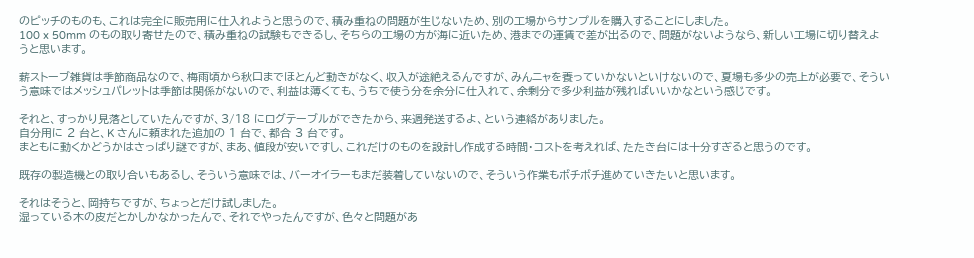のピッチのものも、これは完全に販売用に仕入れようと思うので、積み重ねの問題が生じないため、別の工場からサンプルを購入することにしました。
100 x 50mm のもの取り寄せたので、積み重ねの試験もできるし、そちらの工場の方が海に近いため、港までの運賃で差が出るので、問題がないようなら、新しい工場に切り替えようと思います。

薪ストーブ雑貨は季節商品なので、梅雨頃から秋口までほとんど動きがなく、収入が途絶えるんですが、みんニャを養っていかないといけないので、夏場も多少の売上が必要で、そういう意味ではメッシュパレットは季節は関係がないので、利益は薄くても、うちで使う分を余分に仕入れて、余剰分で多少利益が残ればいいかなという感じです。

それと、すっかり見落としていたんですが、3/18 にログテーブルができたから、来週発送するよ、という連絡がありました。
自分用に 2 台と、K さんに頼まれた追加の 1 台で、都合 3 台です。
まともに動くかどうかはさっぱり謎ですが、まあ、値段が安いですし、これだけのものを設計し作成する時間・コストを考えれば、たたき台には十分すぎると思うのです。

既存の製造機との取り合いもあるし、そういう意味では、バーオイラーもまだ装着していないので、そういう作業もボチボチ進めていきたいと思います。

それはそうと、岡持ちですが、ちょっとだけ試しました。
湿っている木の皮だとかしかなかったんで、それでやったんですが、色々と問題があ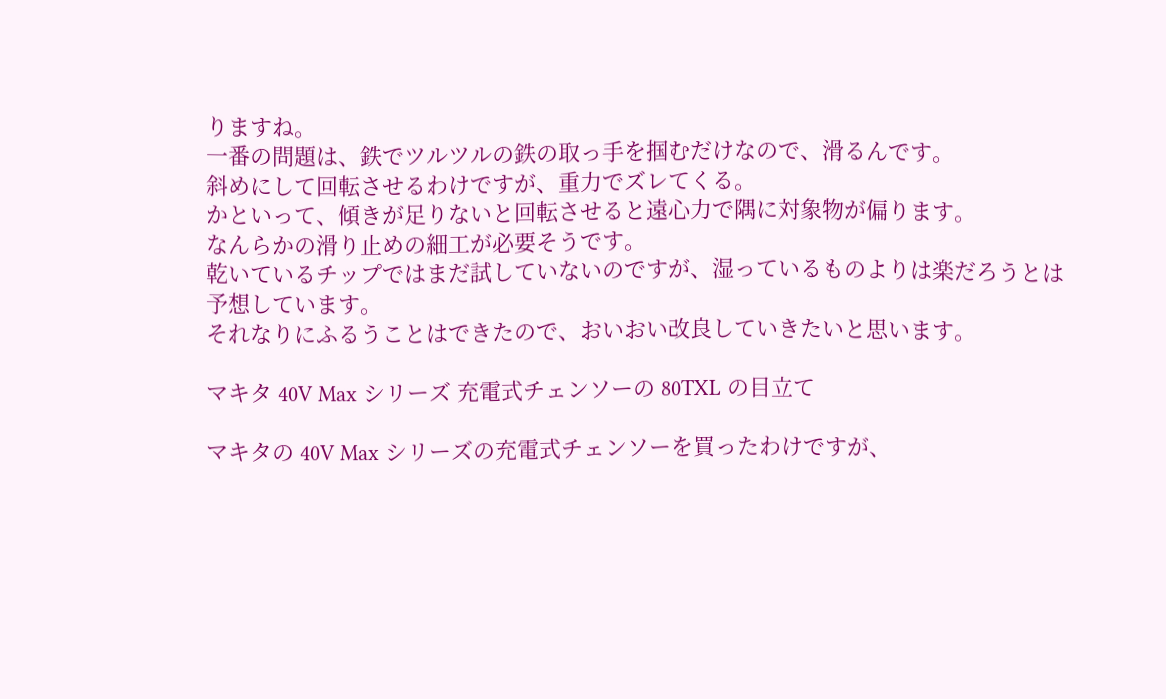りますね。
一番の問題は、鉄でツルツルの鉄の取っ手を掴むだけなので、滑るんです。
斜めにして回転させるわけですが、重力でズレてくる。
かといって、傾きが足りないと回転させると遠心力で隅に対象物が偏ります。
なんらかの滑り止めの細工が必要そうです。
乾いているチップではまだ試していないのですが、湿っているものよりは楽だろうとは予想しています。
それなりにふるうことはできたので、おいおい改良していきたいと思います。

マキタ 40V Max シリーズ 充電式チェンソーの 80TXL の目立て

マキタの 40V Max シリーズの充電式チェンソーを買ったわけですが、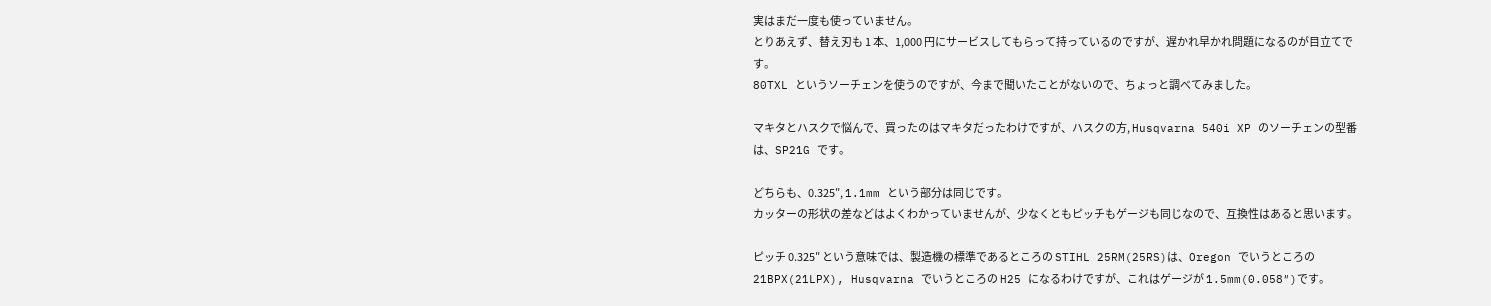実はまだ一度も使っていません。
とりあえず、替え刃も 1 本、1,000 円にサービスしてもらって持っているのですが、遅かれ早かれ問題になるのが目立てです。
80TXL というソーチェンを使うのですが、今まで聞いたことがないので、ちょっと調べてみました。

マキタとハスクで悩んで、買ったのはマキタだったわけですが、ハスクの方, Husqvarna 540i XP のソーチェンの型番は、SP21G です。

どちらも、0.325″, 1.1mm という部分は同じです。
カッターの形状の差などはよくわかっていませんが、少なくともピッチもゲージも同じなので、互換性はあると思います。

ピッチ 0.325″ という意味では、製造機の標準であるところの STIHL 25RM(25RS)は、Oregon でいうところの 21BPX(21LPX), Husqvarna でいうところの H25 になるわけですが、これはゲージが 1.5mm(0.058″)です。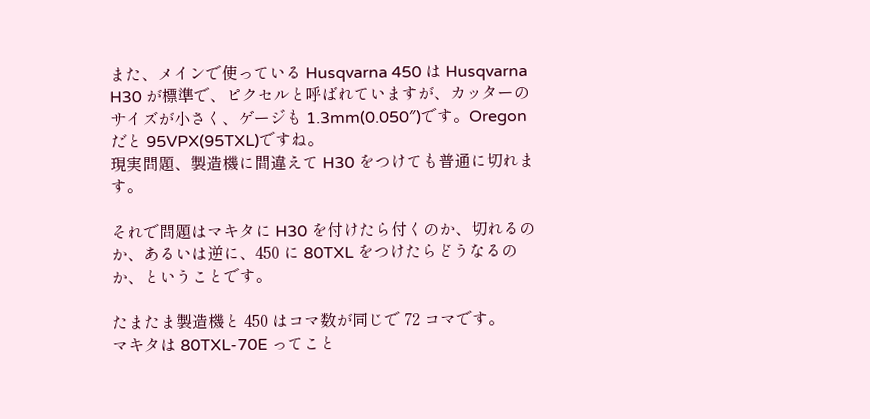また、メインで使っている Husqvarna 450 は Husqvarna H30 が標準で、ピクセルと呼ばれていますが、カッターのサイズが小さく、ゲージも 1.3mm(0.050″)です。Oregon だと 95VPX(95TXL)ですね。
現実問題、製造機に間違えて H30 をつけても普通に切れます。

それで問題はマキタに H30 を付けたら付くのか、切れるのか、あるいは逆に、450 に 80TXL をつけたらどうなるのか、ということです。

たまたま製造機と 450 はコマ数が同じで 72 コマです。
マキタは 80TXL-70E ってこと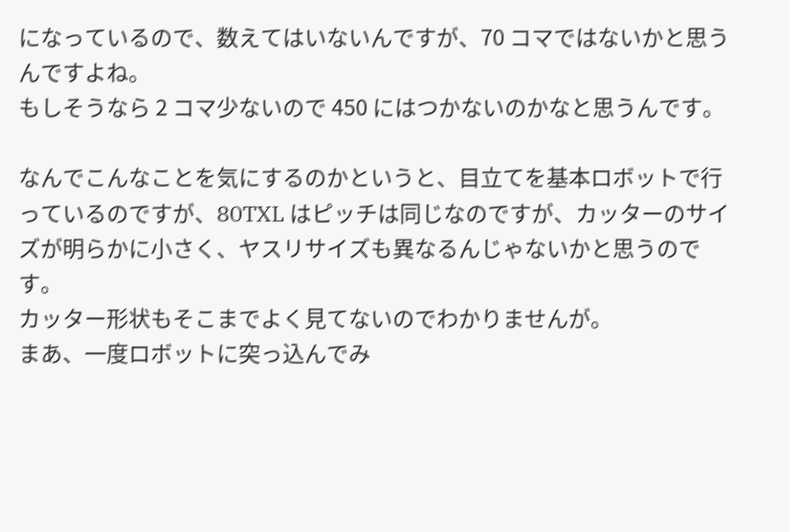になっているので、数えてはいないんですが、70 コマではないかと思うんですよね。
もしそうなら 2 コマ少ないので 450 にはつかないのかなと思うんです。

なんでこんなことを気にするのかというと、目立てを基本ロボットで行っているのですが、80TXL はピッチは同じなのですが、カッターのサイズが明らかに小さく、ヤスリサイズも異なるんじゃないかと思うのです。
カッター形状もそこまでよく見てないのでわかりませんが。
まあ、一度ロボットに突っ込んでみ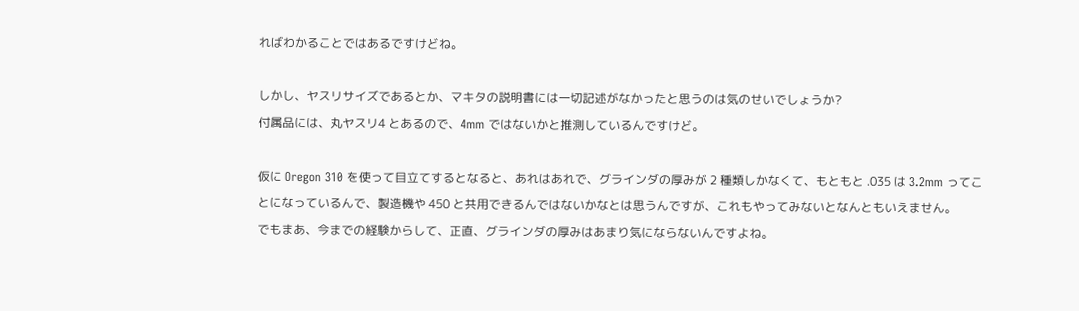ればわかることではあるですけどね。

しかし、ヤスリサイズであるとか、マキタの説明書には一切記述がなかったと思うのは気のせいでしょうか?
付属品には、丸ヤスリ4 とあるので、4mm ではないかと推測しているんですけど。

仮に Oregon 310 を使って目立てするとなると、あれはあれで、グラインダの厚みが 2 種類しかなくて、もともと .035 は 3.2mm ってことになっているんで、製造機や 450 と共用できるんではないかなとは思うんですが、これもやってみないとなんともいえません。
でもまあ、今までの経験からして、正直、グラインダの厚みはあまり気にならないんですよね。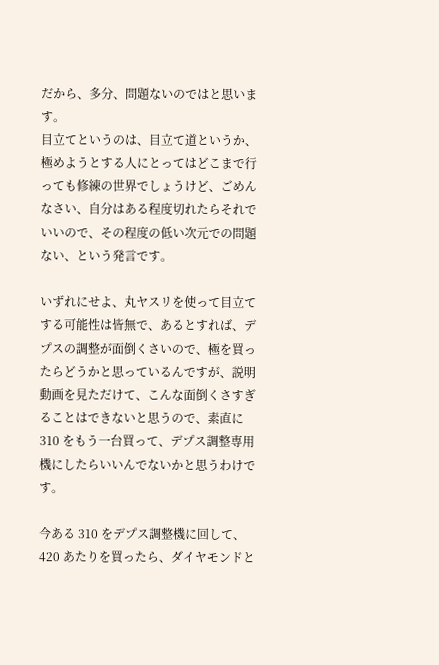だから、多分、問題ないのではと思います。
目立てというのは、目立て道というか、極めようとする人にとってはどこまで行っても修練の世界でしょうけど、ごめんなさい、自分はある程度切れたらそれでいいので、その程度の低い次元での問題ない、という発言です。

いずれにせよ、丸ヤスリを使って目立てする可能性は皆無で、あるとすれば、デプスの調整が面倒くさいので、極を買ったらどうかと思っているんですが、説明動画を見ただけて、こんな面倒くさすぎることはできないと思うので、素直に 310 をもう一台買って、デプス調整専用機にしたらいいんでないかと思うわけです。

今ある 310 をデプス調整機に回して、420 あたりを買ったら、ダイヤモンドと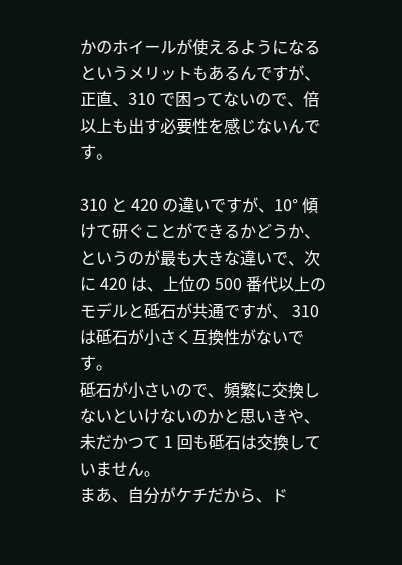かのホイールが使えるようになるというメリットもあるんですが、正直、310 で困ってないので、倍以上も出す必要性を感じないんです。

310 と 420 の違いですが、10° 傾けて研ぐことができるかどうか、というのが最も大きな違いで、次に 420 は、上位の 500 番代以上のモデルと砥石が共通ですが、 310 は砥石が小さく互換性がないです。
砥石が小さいので、頻繁に交換しないといけないのかと思いきや、未だかつて 1 回も砥石は交換していません。
まあ、自分がケチだから、ド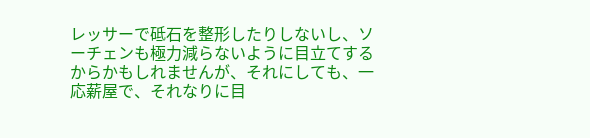レッサーで砥石を整形したりしないし、ソーチェンも極力減らないように目立てするからかもしれませんが、それにしても、一応薪屋で、それなりに目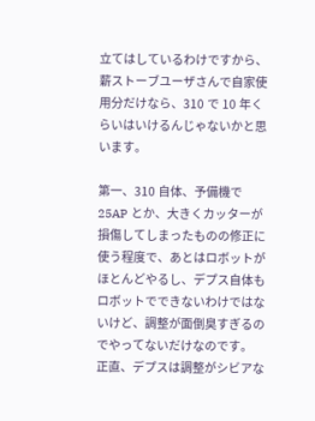立てはしているわけですから、薪ストーブユーザさんで自家使用分だけなら、310 で 10 年くらいはいけるんじゃないかと思います。

第一、310 自体、予備機で 25AP とか、大きくカッターが損傷してしまったものの修正に使う程度で、あとはロボットがほとんどやるし、デプス自体もロボットでできないわけではないけど、調整が面倒臭すぎるのでやってないだけなのです。
正直、デプスは調整がシビアな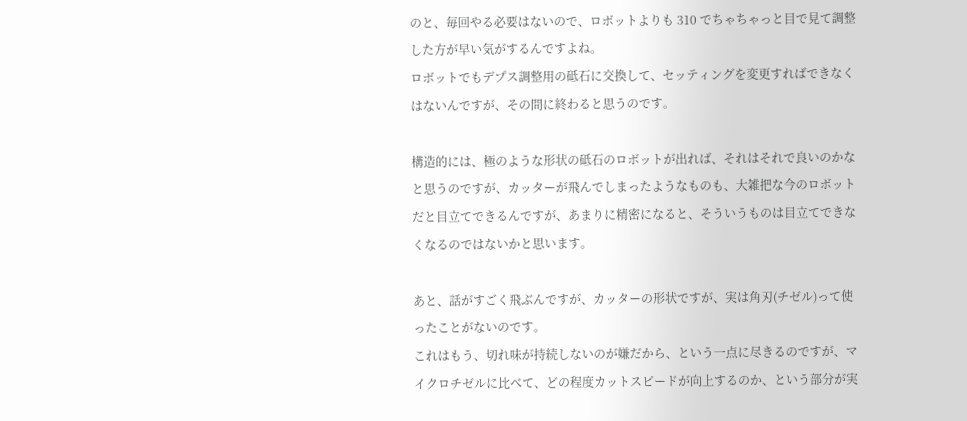のと、毎回やる必要はないので、ロボットよりも 310 でちゃちゃっと目で見て調整した方が早い気がするんですよね。
ロボットでもデプス調整用の砥石に交換して、セッティングを変更すればできなくはないんですが、その間に終わると思うのです。

構造的には、極のような形状の砥石のロボットが出れば、それはそれで良いのかなと思うのですが、カッターが飛んでしまったようなものも、大雑把な今のロボットだと目立てできるんですが、あまりに精密になると、そういうものは目立てできなくなるのではないかと思います。

あと、話がすごく飛ぶんですが、カッターの形状ですが、実は角刃(チゼル)って使ったことがないのです。
これはもう、切れ味が持続しないのが嫌だから、という一点に尽きるのですが、マイクロチゼルに比べて、どの程度カットスピードが向上するのか、という部分が実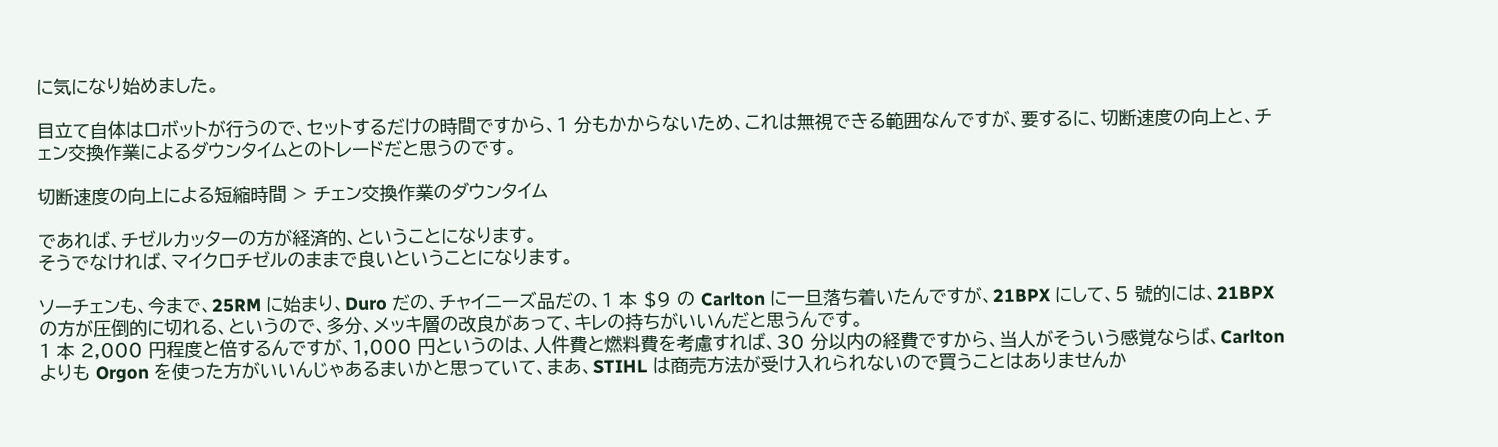に気になり始めました。

目立て自体はロボットが行うので、セットするだけの時間ですから、1 分もかからないため、これは無視できる範囲なんですが、要するに、切断速度の向上と、チェン交換作業によるダウンタイムとのトレードだと思うのです。

切断速度の向上による短縮時間 > チェン交換作業のダウンタイム

であれば、チゼルカッターの方が経済的、ということになります。
そうでなければ、マイクロチゼルのままで良いということになります。

ソーチェンも、今まで、25RM に始まり、Duro だの、チャイニーズ品だの、1 本 $9 の Carlton に一旦落ち着いたんですが、21BPX にして、5 號的には、21BPX の方が圧倒的に切れる、というので、多分、メッキ層の改良があって、キレの持ちがいいんだと思うんです。
1 本 2,000 円程度と倍するんですが、1,000 円というのは、人件費と燃料費を考慮すれば、30 分以内の経費ですから、当人がそういう感覚ならば、Carlton よりも Orgon を使った方がいいんじゃあるまいかと思っていて、まあ、STIHL は商売方法が受け入れられないので買うことはありませんか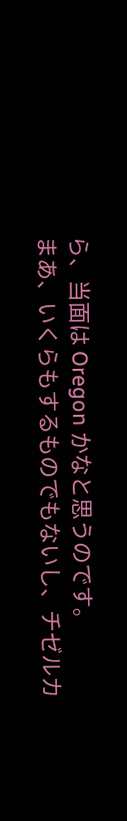ら、当面は Oregon かなと思うのです。
まあ、いくらもするものでもないし、チゼルカ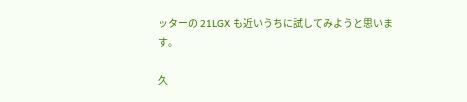ッターの 21LGX も近いうちに試してみようと思います。

久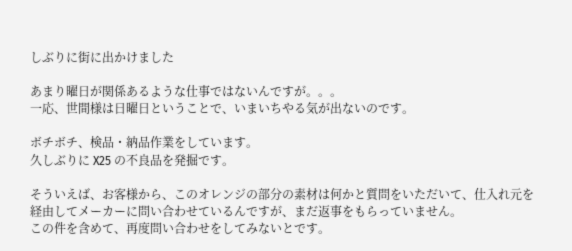しぶりに街に出かけました

あまり曜日が関係あるような仕事ではないんですが。。。
一応、世間様は日曜日ということで、いまいちやる気が出ないのです。

ボチボチ、検品・納品作業をしています。
久しぶりに X25 の不良品を発掘です。

そういえば、お客様から、このオレンジの部分の素材は何かと質問をいただいて、仕入れ元を経由してメーカーに問い合わせているんですが、まだ返事をもらっていません。
この件を含めて、再度問い合わせをしてみないとです。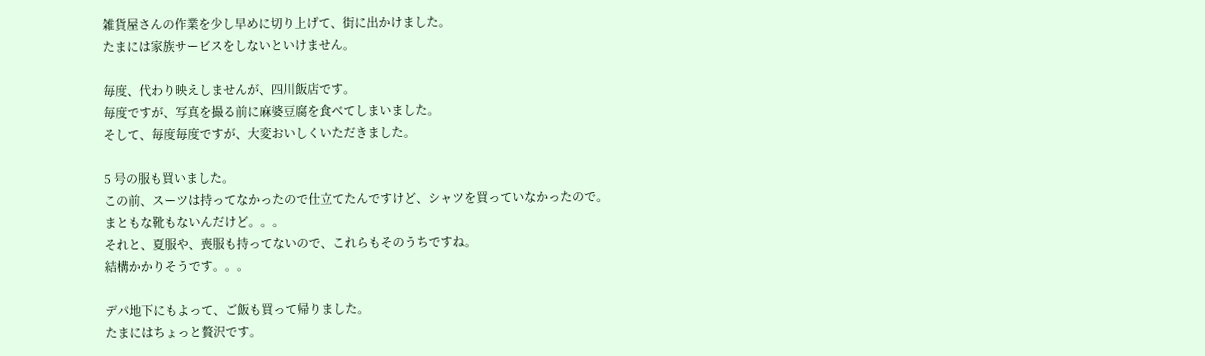雑貨屋さんの作業を少し早めに切り上げて、街に出かけました。
たまには家族サービスをしないといけません。

毎度、代わり映えしませんが、四川飯店です。
毎度ですが、写真を撮る前に麻婆豆腐を食べてしまいました。
そして、毎度毎度ですが、大変おいしくいただきました。

5 号の服も買いました。
この前、スーツは持ってなかったので仕立てたんですけど、シャツを買っていなかったので。
まともな靴もないんだけど。。。
それと、夏服や、喪服も持ってないので、これらもそのうちですね。
結構かかりそうです。。。

デパ地下にもよって、ご飯も買って帰りました。
たまにはちょっと贅沢です。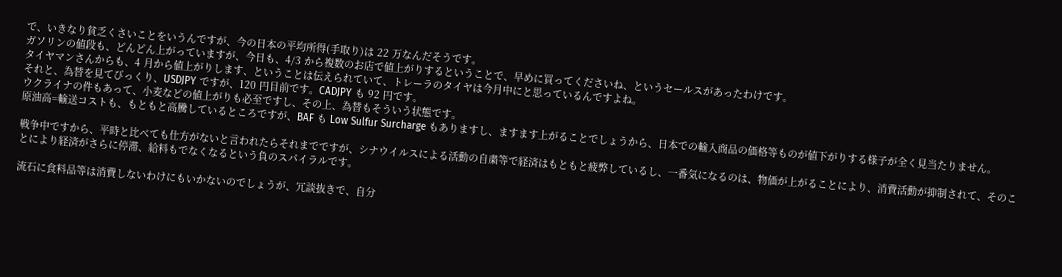で、いきなり貧乏くさいことをいうんですが、今の日本の平均所得(手取り)は 22 万なんだそうです。
ガソリンの値段も、どんどん上がっていますが、今日も、4/3 から複数のお店で値上がりするということで、早めに買ってくださいね、というセールスがあったわけです。
タイヤマンさんからも、4 月から値上がりします、ということは伝えられていて、トレーラのタイヤは今月中にと思っているんですよね。
それと、為替を見てびっくり、USDJPY ですが、120 円目前です。CADJPY も 92 円です。
ウクライナの件もあって、小麦などの値上がりも必至ですし、その上、為替もそういう状態です。
原油高=輸送コストも、もともと高騰しているところですが、BAF も Low Sulfur Surcharge もありますし、ますます上がることでしょうから、日本での輸入商品の価格等ものが値下がりする様子が全く見当たりません。

戦争中ですから、平時と比べても仕方がないと言われたらそれまでですが、シナウイルスによる活動の自粛等で経済はもともと疲弊しているし、一番気になるのは、物価が上がることにより、消費活動が抑制されて、そのことにより経済がさらに停滞、給料もでなくなるという負のスパイラルです。

流石に食料品等は消費しないわけにもいかないのでしょうが、冗談抜きで、自分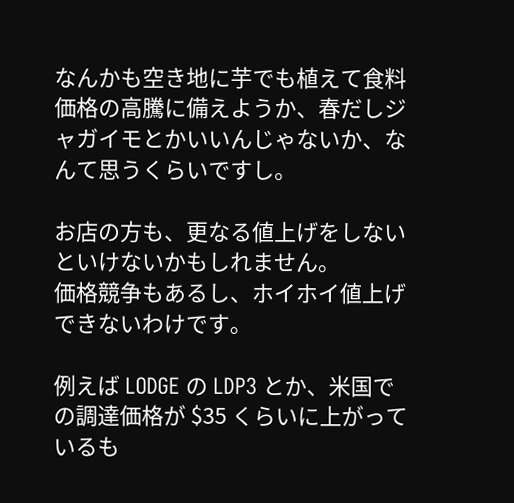なんかも空き地に芋でも植えて食料価格の高騰に備えようか、春だしジャガイモとかいいんじゃないか、なんて思うくらいですし。

お店の方も、更なる値上げをしないといけないかもしれません。
価格競争もあるし、ホイホイ値上げできないわけです。

例えば LODGE の LDP3 とか、米国での調達価格が $35 くらいに上がっているも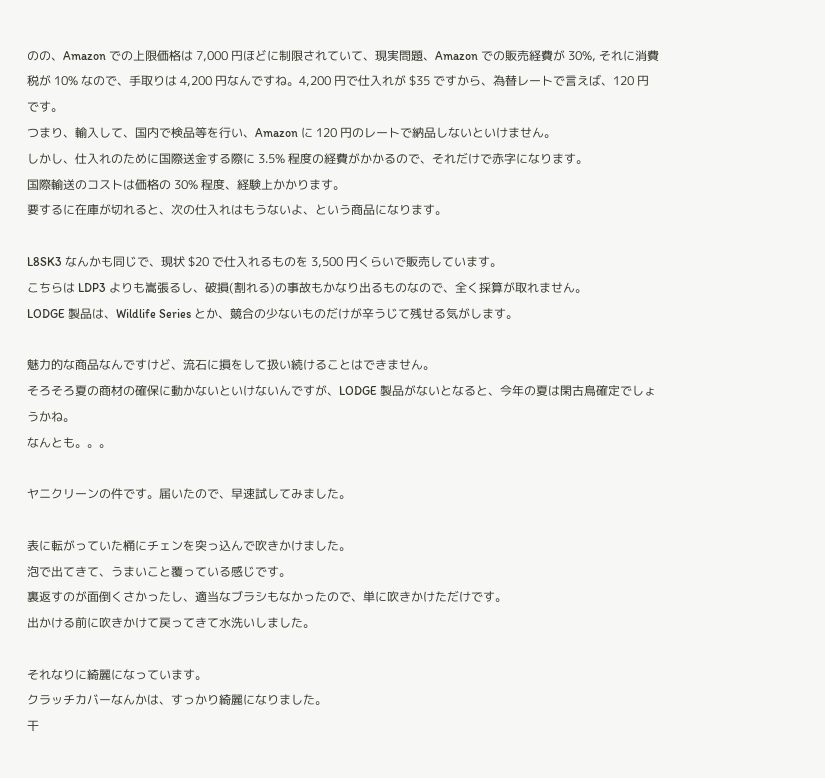のの、Amazon での上限価格は 7,000 円ほどに制限されていて、現実問題、Amazon での販売経費が 30%, それに消費税が 10% なので、手取りは 4,200 円なんですね。4,200 円で仕入れが $35 ですから、為替レートで言えば、120 円です。
つまり、輸入して、国内で検品等を行い、Amazon に 120 円のレートで納品しないといけません。
しかし、仕入れのために国際送金する際に 3.5% 程度の経費がかかるので、それだけで赤字になります。
国際輸送のコストは価格の 30% 程度、経験上かかります。
要するに在庫が切れると、次の仕入れはもうないよ、という商品になります。

L8SK3 なんかも同じで、現状 $20 で仕入れるものを 3,500 円くらいで販売しています。
こちらは LDP3 よりも嵩張るし、破損(割れる)の事故もかなり出るものなので、全く採算が取れません。
LODGE 製品は、Wildlife Series とか、競合の少ないものだけが辛うじて残せる気がします。

魅力的な商品なんですけど、流石に損をして扱い続けることはできません。
そろそろ夏の商材の確保に動かないといけないんですが、LODGE 製品がないとなると、今年の夏は閑古鳥確定でしょうかね。
なんとも。。。

ヤニクリーンの件です。届いたので、早速試してみました。

表に転がっていた桶にチェンを突っ込んで吹きかけました。
泡で出てきて、うまいこと覆っている感じです。
裏返すのが面倒くさかったし、適当なブラシもなかったので、単に吹きかけただけです。
出かける前に吹きかけて戻ってきて水洗いしました。

それなりに綺麗になっています。
クラッチカバーなんかは、すっかり綺麗になりました。
干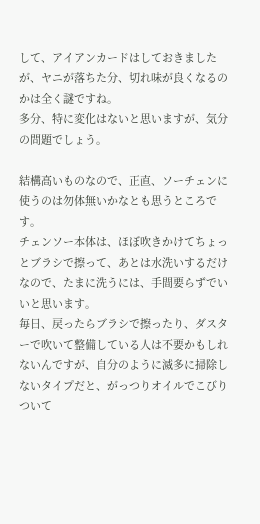して、アイアンカードはしておきましたが、ヤニが落ちた分、切れ味が良くなるのかは全く謎ですね。
多分、特に変化はないと思いますが、気分の問題でしょう。

結構高いものなので、正直、ソーチェンに使うのは勿体無いかなとも思うところです。
チェンソー本体は、ほぼ吹きかけてちょっとブラシで擦って、あとは水洗いするだけなので、たまに洗うには、手間要らずでいいと思います。
毎日、戻ったらブラシで擦ったり、ダスターで吹いて整備している人は不要かもしれないんですが、自分のように滅多に掃除しないタイプだと、がっつりオイルでこびりついて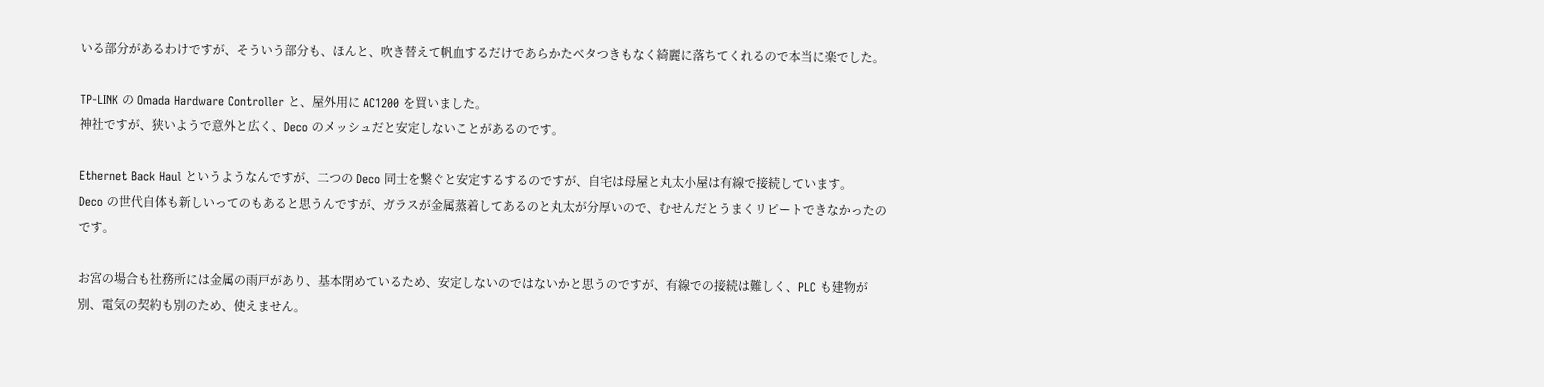いる部分があるわけですが、そういう部分も、ほんと、吹き替えて帆血するだけであらかたベタつきもなく綺麗に落ちてくれるので本当に楽でした。

TP-LINK の Omada Hardware Controller と、屋外用に AC1200 を買いました。
神社ですが、狭いようで意外と広く、Deco のメッシュだと安定しないことがあるのです。

Ethernet Back Haul というようなんですが、二つの Deco 同士を繋ぐと安定するするのですが、自宅は母屋と丸太小屋は有線で接続しています。
Deco の世代自体も新しいってのもあると思うんですが、ガラスが金属蒸着してあるのと丸太が分厚いので、むせんだとうまくリピートできなかったのです。

お宮の場合も社務所には金属の雨戸があり、基本閉めているため、安定しないのではないかと思うのですが、有線での接続は難しく、PLC も建物が別、電気の契約も別のため、使えません。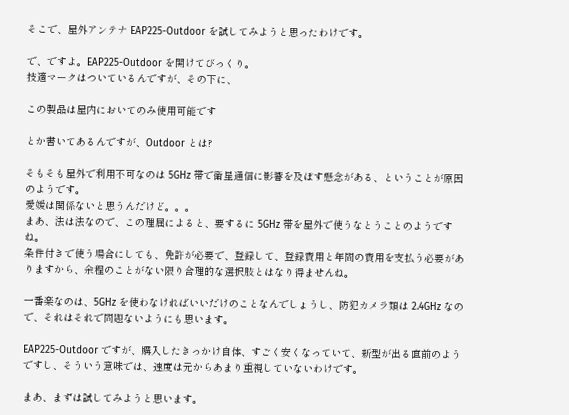そこで、屋外アンテナ EAP225-Outdoor を試してみようと思ったわけです。

で、ですよ。EAP225-Outdoor を開けてびっくり。
技適マークはついているんですが、その下に、

この製品は屋内においてのみ使用可能です

とか書いてあるんですが、Outdoor とは?

そもそも屋外で利用不可なのは 5GHz 帯で衛星通信に影響を及ぼす懸念がある、ということが原因のようです。
愛媛は関係ないと思うんだけど。。。
まあ、法は法なので、この理屈によると、要するに 5GHz 帯を屋外で使うなとうことのようですね。
条件付きで使う場合にしても、免許が必要で、登録して、登録費用と年間の費用を支払う必要がありますから、余程のことがない限り合理的な選択肢とはなり得ませんね。

一番楽なのは、5GHz を使わなければいいだけのことなんでしょうし、防犯カメラ類は 2.4GHz なので、それはそれで問題ないようにも思います。

EAP225-Outdoor ですが、購入したきっかけ自体、すごく安くなっていて、新型が出る直前のようですし、そういう意味では、速度は元からあまり重視していないわけです。

まあ、まずは試してみようと思います。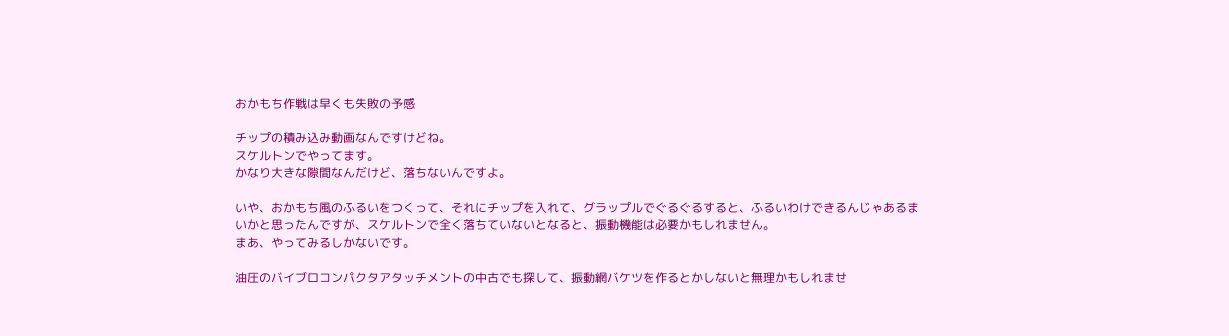おかもち作戦は早くも失敗の予感

チップの積み込み動画なんですけどね。
スケルトンでやってます。
かなり大きな隙間なんだけど、落ちないんですよ。

いや、おかもち風のふるいをつくって、それにチップを入れて、グラップルでぐるぐるすると、ふるいわけできるんじゃあるまいかと思ったんですが、スケルトンで全く落ちていないとなると、振動機能は必要かもしれません。
まあ、やってみるしかないです。

油圧のバイブロコンパクタアタッチメントの中古でも探して、振動網バケツを作るとかしないと無理かもしれませ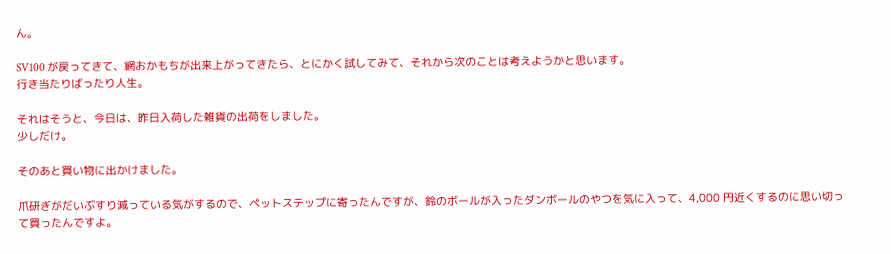ん。

SV100 が戻ってきて、網おかもちが出来上がってきたら、とにかく試してみて、それから次のことは考えようかと思います。
行き当たりばったり人生。

それはそうと、今日は、昨日入荷した雑貨の出荷をしました。
少しだけ。

そのあと買い物に出かけました。

爪研ぎがだいぶすり減っている気がするので、ペットステップに寄ったんですが、鈴のボールが入ったダンボールのやつを気に入って、4,000 円近くするのに思い切って買ったんですよ。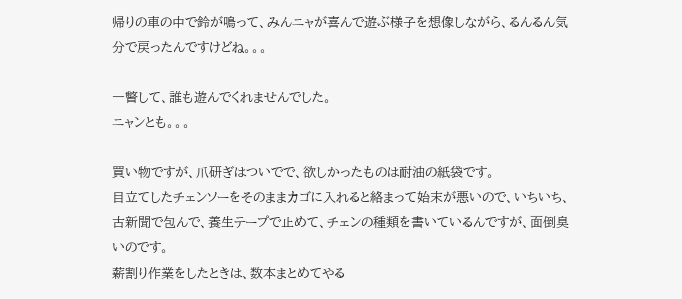帰りの車の中で鈴が鳴って、みんニャが喜んで遊ぶ様子を想像しながら、るんるん気分で戻ったんですけどね。。。

一瞥して、誰も遊んでくれませんでした。
ニャンとも。。。

買い物ですが、爪研ぎはついでで、欲しかったものは耐油の紙袋です。
目立てしたチェンソーをそのままカゴに入れると絡まって始末が悪いので、いちいち、古新聞で包んで、養生テープで止めて、チェンの種類を書いているんですが、面倒臭いのです。
薪割り作業をしたときは、数本まとめてやる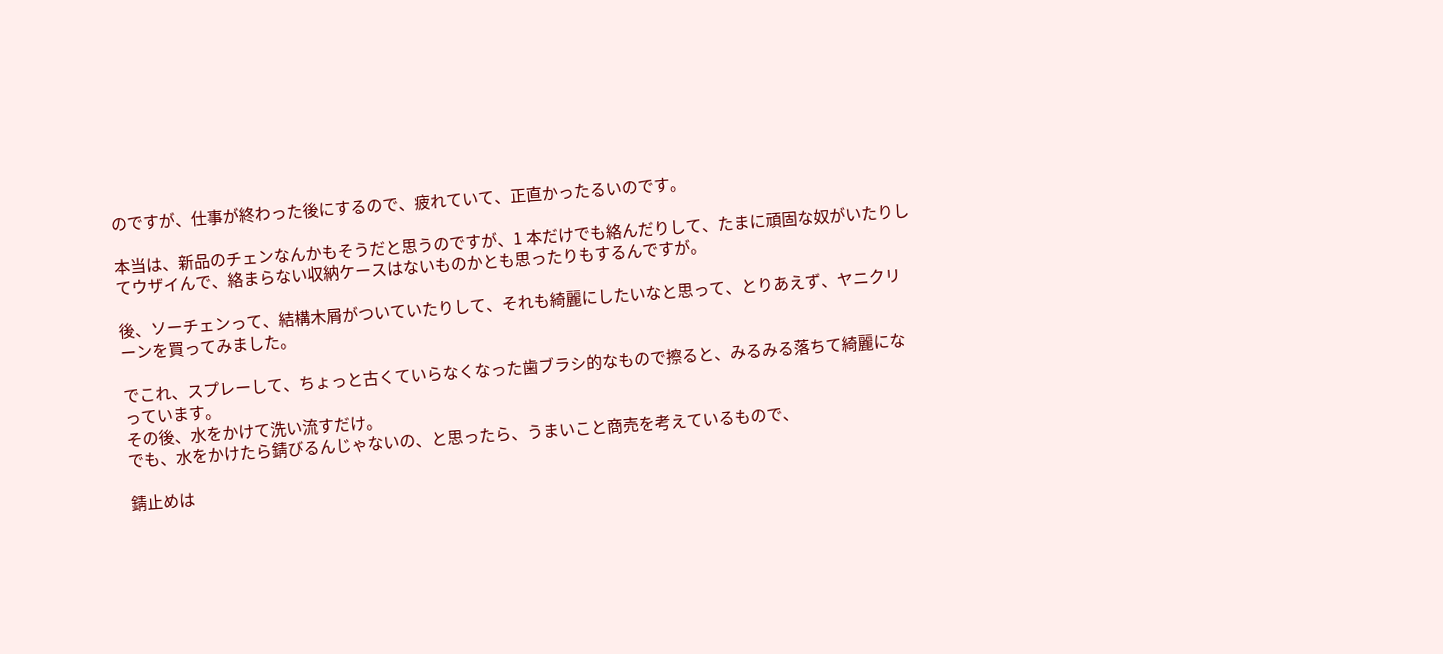のですが、仕事が終わった後にするので、疲れていて、正直かったるいのです。

本当は、新品のチェンなんかもそうだと思うのですが、1 本だけでも絡んだりして、たまに頑固な奴がいたりしてウザイんで、絡まらない収納ケースはないものかとも思ったりもするんですが。

後、ソーチェンって、結構木屑がついていたりして、それも綺麗にしたいなと思って、とりあえず、ヤニクリーンを買ってみました。

でこれ、スプレーして、ちょっと古くていらなくなった歯ブラシ的なもので擦ると、みるみる落ちて綺麗になっています。
その後、水をかけて洗い流すだけ。
でも、水をかけたら錆びるんじゃないの、と思ったら、うまいこと商売を考えているもので、

錆止めは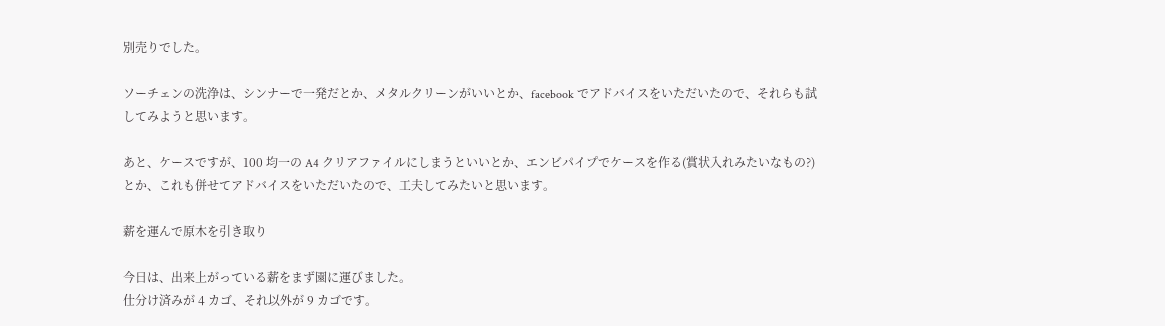別売りでした。

ソーチェンの洗浄は、シンナーで一発だとか、メタルクリーンがいいとか、facebook でアドバイスをいただいたので、それらも試してみようと思います。

あと、ケースですが、100 均一の A4 クリアファイルにしまうといいとか、エンビパイプでケースを作る(賞状入れみたいなもの?)とか、これも併せてアドバイスをいただいたので、工夫してみたいと思います。

薪を運んで原木を引き取り

今日は、出来上がっている薪をまず園に運びました。
仕分け済みが 4 カゴ、それ以外が 9 カゴです。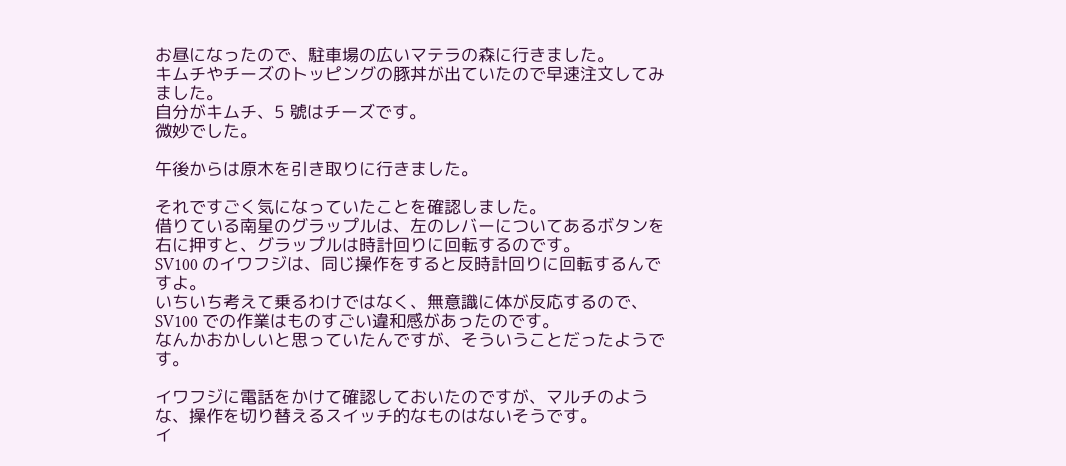お昼になったので、駐車場の広いマテラの森に行きました。
キムチやチーズのトッピングの豚丼が出ていたので早速注文してみました。
自分がキムチ、5 號はチーズです。
微妙でした。

午後からは原木を引き取りに行きました。

それですごく気になっていたことを確認しました。
借りている南星のグラップルは、左のレバーについてあるボタンを右に押すと、グラップルは時計回りに回転するのです。
SV100 のイワフジは、同じ操作をすると反時計回りに回転するんですよ。
いちいち考えて乗るわけではなく、無意識に体が反応するので、SV100 での作業はものすごい違和感があったのです。
なんかおかしいと思っていたんですが、そういうことだったようです。

イワフジに電話をかけて確認しておいたのですが、マルチのような、操作を切り替えるスイッチ的なものはないそうです。
イ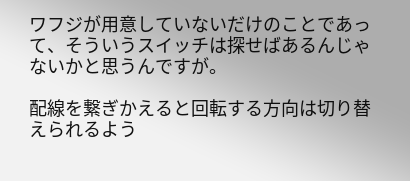ワフジが用意していないだけのことであって、そういうスイッチは探せばあるんじゃないかと思うんですが。

配線を繋ぎかえると回転する方向は切り替えられるよう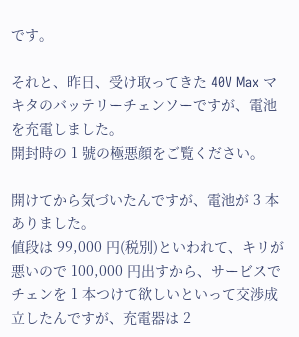です。

それと、昨日、受け取ってきた 40V Max マキタのバッテリーチェンソーですが、電池を充電しました。
開封時の 1 號の極悪顔をご覧ください。

開けてから気づいたんですが、電池が 3 本ありました。
値段は 99,000 円(税別)といわれて、キリが悪いので 100,000 円出すから、サービスでチェンを 1 本つけて欲しいといって交渉成立したんですが、充電器は 2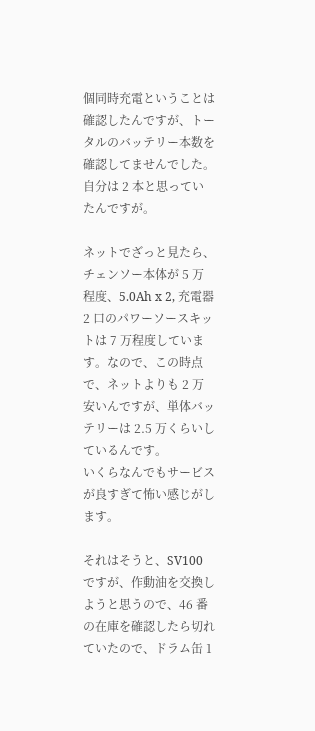個同時充電ということは確認したんですが、トータルのバッテリー本数を確認してませんでした。
自分は 2 本と思っていたんですが。

ネットでざっと見たら、チェンソー本体が 5 万程度、5.0Ah x 2, 充電器 2 口のパワーソースキットは 7 万程度しています。なので、この時点で、ネットよりも 2 万安いんですが、単体バッテリーは 2.5 万くらいしているんです。
いくらなんでもサービスが良すぎて怖い感じがします。

それはそうと、SV100 ですが、作動油を交換しようと思うので、46 番の在庫を確認したら切れていたので、ドラム缶 1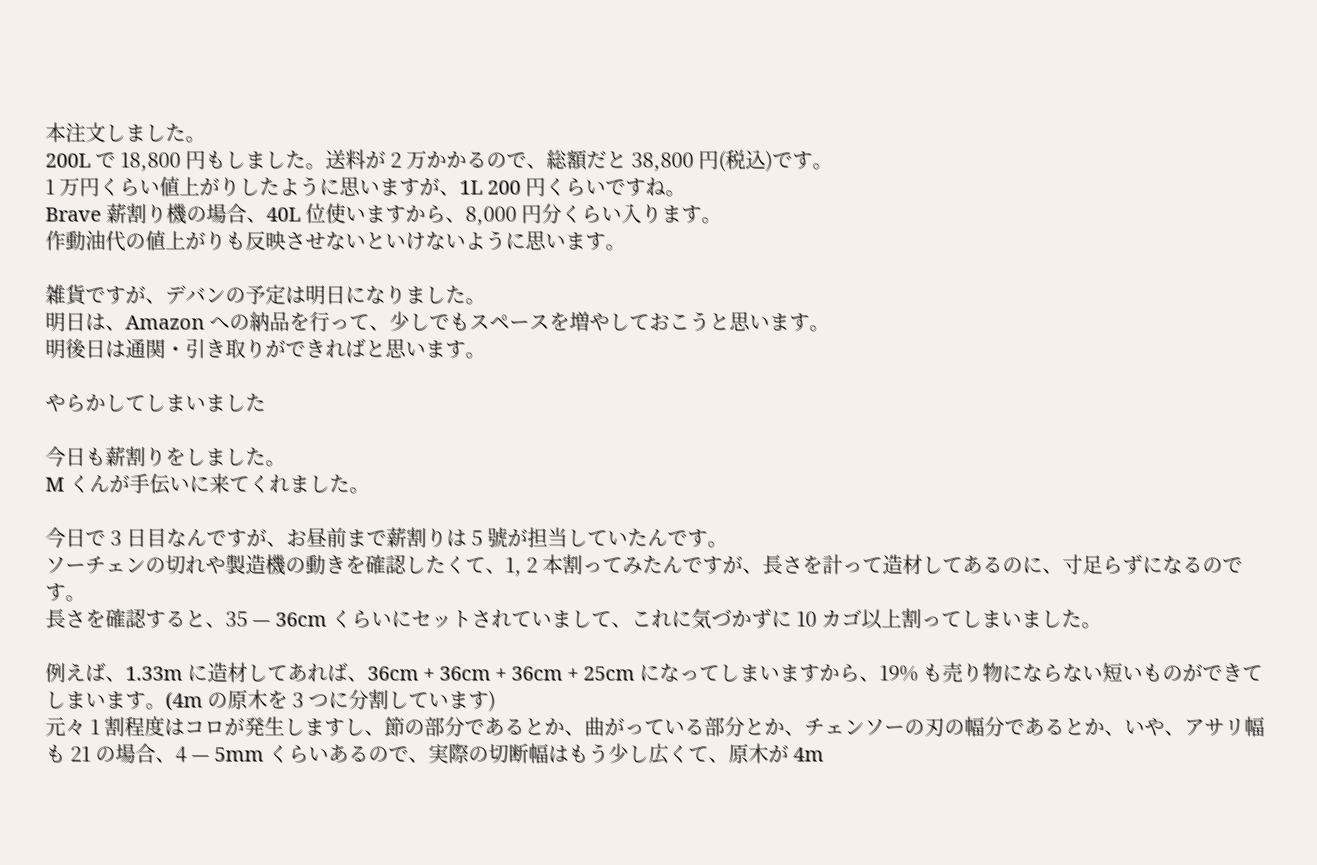本注文しました。
200L で 18,800 円もしました。送料が 2 万かかるので、総額だと 38,800 円(税込)です。
1 万円くらい値上がりしたように思いますが、1L 200 円くらいですね。
Brave 薪割り機の場合、40L 位使いますから、8,000 円分くらい入ります。
作動油代の値上がりも反映させないといけないように思います。

雑貨ですが、デバンの予定は明日になりました。
明日は、Amazon への納品を行って、少しでもスペースを増やしておこうと思います。
明後日は通関・引き取りができればと思います。

やらかしてしまいました

今日も薪割りをしました。
M くんが手伝いに来てくれました。

今日で 3 日目なんですが、お昼前まで薪割りは 5 號が担当していたんです。
ソーチェンの切れや製造機の動きを確認したくて、1, 2 本割ってみたんですが、長さを計って造材してあるのに、寸足らずになるのです。
長さを確認すると、35 — 36cm くらいにセットされていまして、これに気づかずに 10 カゴ以上割ってしまいました。

例えば、1.33m に造材してあれば、36cm + 36cm + 36cm + 25cm になってしまいますから、19% も売り物にならない短いものができてしまいます。(4m の原木を 3 つに分割しています)
元々 1 割程度はコロが発生しますし、節の部分であるとか、曲がっている部分とか、チェンソーの刃の幅分であるとか、いや、アサリ幅も 21 の場合、4 — 5mm くらいあるので、実際の切断幅はもう少し広くて、原木が 4m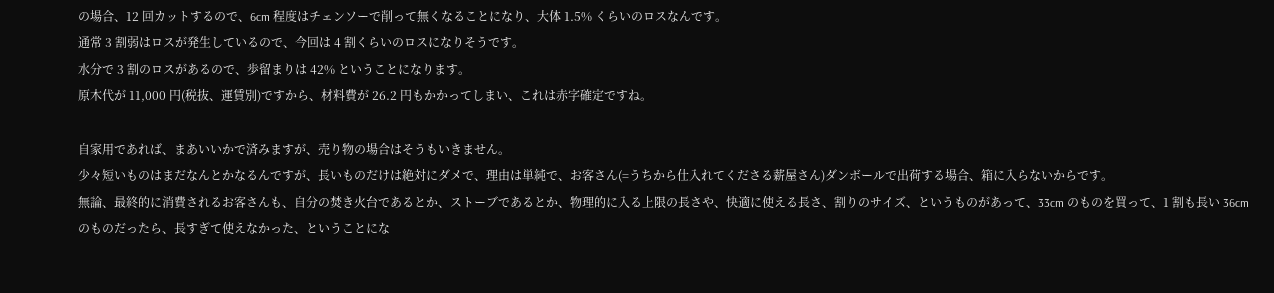の場合、12 回カットするので、6cm 程度はチェンソーで削って無くなることになり、大体 1.5% くらいのロスなんです。
通常 3 割弱はロスが発生しているので、今回は 4 割くらいのロスになりそうです。
水分で 3 割のロスがあるので、歩留まりは 42% ということになります。
原木代が 11,000 円(税抜、運賃別)ですから、材料費が 26.2 円もかかってしまい、これは赤字確定ですね。

自家用であれば、まあいいかで済みますが、売り物の場合はそうもいきません。
少々短いものはまだなんとかなるんですが、長いものだけは絶対にダメで、理由は単純で、お客さん(=うちから仕入れてくださる薪屋さん)ダンボールで出荷する場合、箱に入らないからです。
無論、最終的に消費されるお客さんも、自分の焚き火台であるとか、ストーブであるとか、物理的に入る上限の長さや、快適に使える長さ、割りのサイズ、というものがあって、33cm のものを買って、1 割も長い 36cm のものだったら、長すぎて使えなかった、ということにな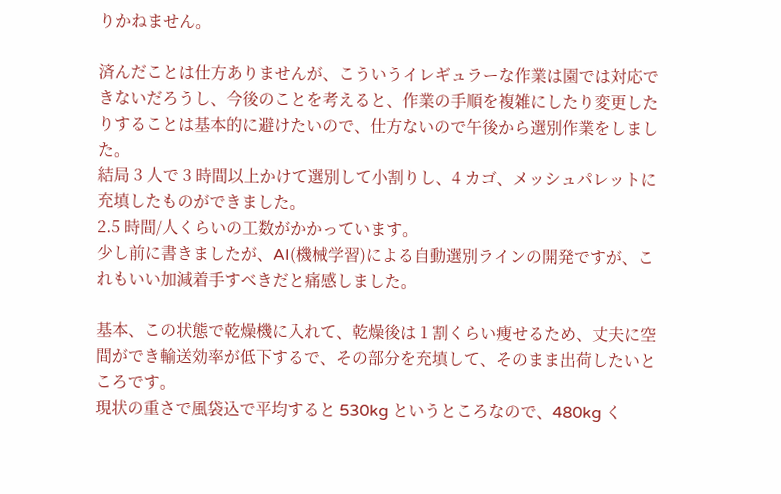りかねません。

済んだことは仕方ありませんが、こういうイレギュラーな作業は園では対応できないだろうし、今後のことを考えると、作業の手順を複雑にしたり変更したりすることは基本的に避けたいので、仕方ないので午後から選別作業をしました。
結局 3 人で 3 時間以上かけて選別して小割りし、4 カゴ、メッシュパレットに充填したものができました。
2.5 時間/人くらいの工数がかかっています。
少し前に書きましたが、AI(機械学習)による自動選別ラインの開発ですが、これもいい加減着手すべきだと痛感しました。

基本、この状態で乾燥機に入れて、乾燥後は 1 割くらい痩せるため、丈夫に空間ができ輸送効率が低下するで、その部分を充填して、そのまま出荷したいところです。
現状の重さで風袋込で平均すると 530kg というところなので、480kg く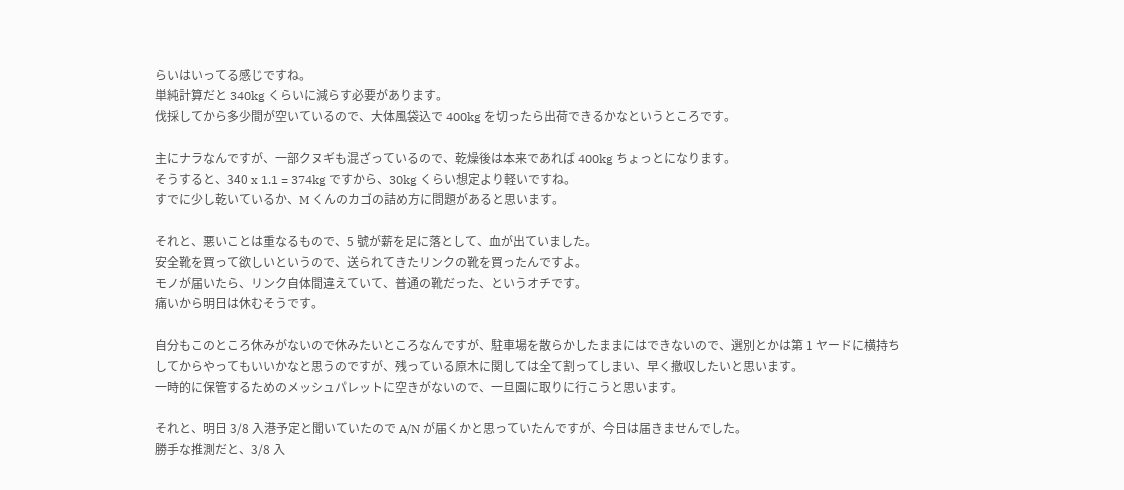らいはいってる感じですね。
単純計算だと 340kg くらいに減らす必要があります。
伐採してから多少間が空いているので、大体風袋込で 400kg を切ったら出荷できるかなというところです。

主にナラなんですが、一部クヌギも混ざっているので、乾燥後は本来であれば 400kg ちょっとになります。
そうすると、340 x 1.1 = 374kg ですから、30kg くらい想定より軽いですね。
すでに少し乾いているか、M くんのカゴの詰め方に問題があると思います。

それと、悪いことは重なるもので、5 號が薪を足に落として、血が出ていました。
安全靴を買って欲しいというので、送られてきたリンクの靴を買ったんですよ。
モノが届いたら、リンク自体間違えていて、普通の靴だった、というオチです。
痛いから明日は休むそうです。

自分もこのところ休みがないので休みたいところなんですが、駐車場を散らかしたままにはできないので、選別とかは第 1 ヤードに横持ちしてからやってもいいかなと思うのですが、残っている原木に関しては全て割ってしまい、早く撤収したいと思います。
一時的に保管するためのメッシュパレットに空きがないので、一旦園に取りに行こうと思います。

それと、明日 3/8 入港予定と聞いていたので A/N が届くかと思っていたんですが、今日は届きませんでした。
勝手な推測だと、3/8 入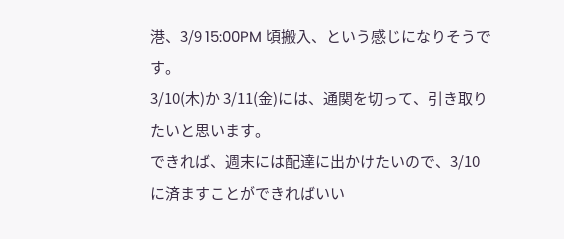港、3/9 15:00PM 頃搬入、という感じになりそうです。
3/10(木)か 3/11(金)には、通関を切って、引き取りたいと思います。
できれば、週末には配達に出かけたいので、3/10 に済ますことができればいい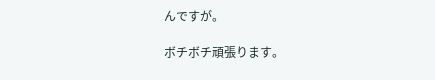んですが。

ボチボチ頑張ります。